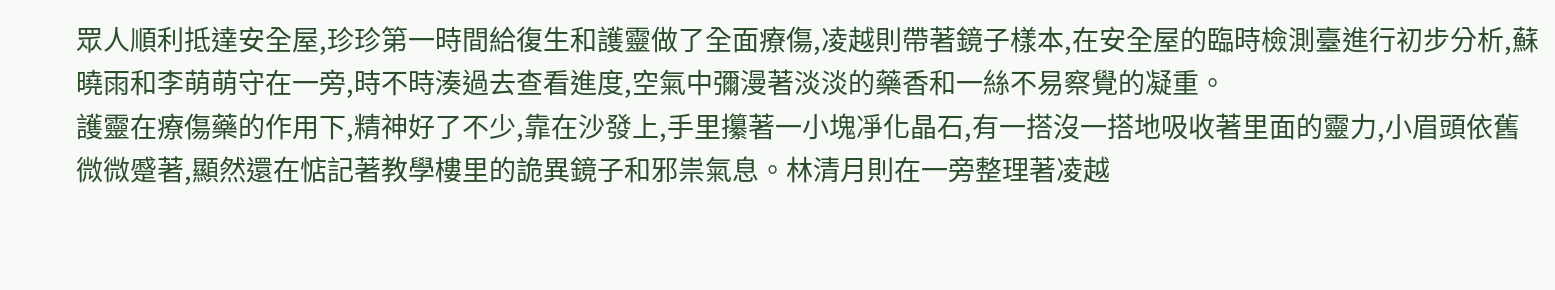眾人順利抵達安全屋,珍珍第一時間給復生和護靈做了全面療傷,凌越則帶著鏡子樣本,在安全屋的臨時檢測臺進行初步分析,蘇曉雨和李萌萌守在一旁,時不時湊過去查看進度,空氣中彌漫著淡淡的藥香和一絲不易察覺的凝重。
護靈在療傷藥的作用下,精神好了不少,靠在沙發上,手里攥著一小塊凈化晶石,有一搭沒一搭地吸收著里面的靈力,小眉頭依舊微微蹙著,顯然還在惦記著教學樓里的詭異鏡子和邪祟氣息。林清月則在一旁整理著凌越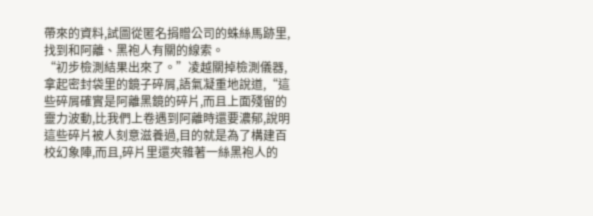帶來的資料,試圖從匿名捐贈公司的蛛絲馬跡里,找到和阿離、黑袍人有關的線索。
“初步檢測結果出來了。”凌越關掉檢測儀器,拿起密封袋里的鏡子碎屑,語氣凝重地說道,“這些碎屑確實是阿離黑鏡的碎片,而且上面殘留的靈力波動,比我們上卷遇到阿離時還要濃郁,說明這些碎片被人刻意滋養過,目的就是為了構建百校幻象陣,而且,碎片里還夾雜著一絲黑袍人的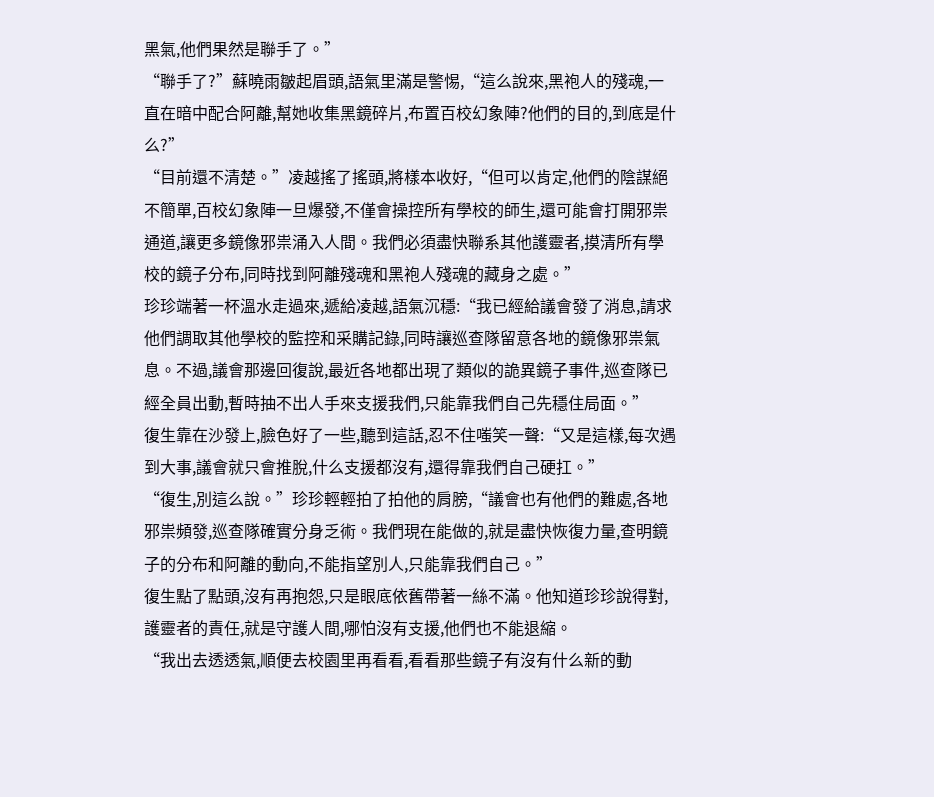黑氣,他們果然是聯手了。”
“聯手了?”蘇曉雨皺起眉頭,語氣里滿是警惕,“這么說來,黑袍人的殘魂,一直在暗中配合阿離,幫她收集黑鏡碎片,布置百校幻象陣?他們的目的,到底是什么?”
“目前還不清楚。”凌越搖了搖頭,將樣本收好,“但可以肯定,他們的陰謀絕不簡單,百校幻象陣一旦爆發,不僅會操控所有學校的師生,還可能會打開邪祟通道,讓更多鏡像邪祟涌入人間。我們必須盡快聯系其他護靈者,摸清所有學校的鏡子分布,同時找到阿離殘魂和黑袍人殘魂的藏身之處。”
珍珍端著一杯溫水走過來,遞給凌越,語氣沉穩:“我已經給議會發了消息,請求他們調取其他學校的監控和采購記錄,同時讓巡查隊留意各地的鏡像邪祟氣息。不過,議會那邊回復說,最近各地都出現了類似的詭異鏡子事件,巡查隊已經全員出動,暫時抽不出人手來支援我們,只能靠我們自己先穩住局面。”
復生靠在沙發上,臉色好了一些,聽到這話,忍不住嗤笑一聲:“又是這樣,每次遇到大事,議會就只會推脫,什么支援都沒有,還得靠我們自己硬扛。”
“復生,別這么說。”珍珍輕輕拍了拍他的肩膀,“議會也有他們的難處,各地邪祟頻發,巡查隊確實分身乏術。我們現在能做的,就是盡快恢復力量,查明鏡子的分布和阿離的動向,不能指望別人,只能靠我們自己。”
復生點了點頭,沒有再抱怨,只是眼底依舊帶著一絲不滿。他知道珍珍說得對,護靈者的責任,就是守護人間,哪怕沒有支援,他們也不能退縮。
“我出去透透氣,順便去校園里再看看,看看那些鏡子有沒有什么新的動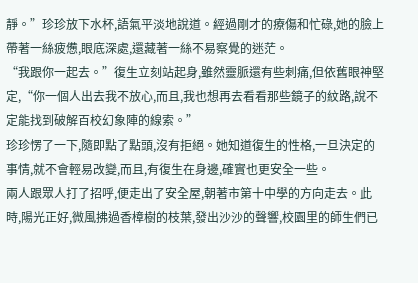靜。”珍珍放下水杯,語氣平淡地說道。經過剛才的療傷和忙碌,她的臉上帶著一絲疲憊,眼底深處,還藏著一絲不易察覺的迷茫。
“我跟你一起去。”復生立刻站起身,雖然靈脈還有些刺痛,但依舊眼神堅定,“你一個人出去我不放心,而且,我也想再去看看那些鏡子的紋路,說不定能找到破解百校幻象陣的線索。”
珍珍愣了一下,隨即點了點頭,沒有拒絕。她知道復生的性格,一旦決定的事情,就不會輕易改變,而且,有復生在身邊,確實也更安全一些。
兩人跟眾人打了招呼,便走出了安全屋,朝著市第十中學的方向走去。此時,陽光正好,微風拂過香樟樹的枝葉,發出沙沙的聲響,校園里的師生們已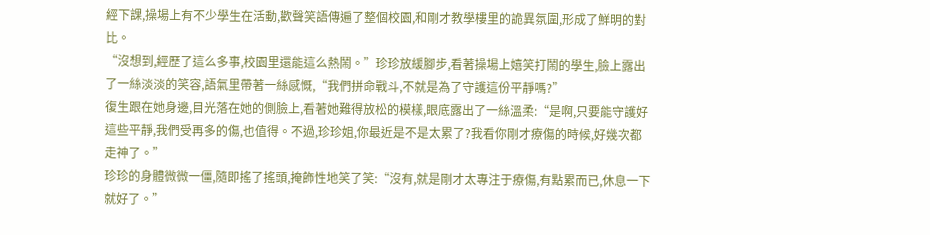經下課,操場上有不少學生在活動,歡聲笑語傳遍了整個校園,和剛才教學樓里的詭異氛圍,形成了鮮明的對比。
“沒想到,經歷了這么多事,校園里還能這么熱鬧。”珍珍放緩腳步,看著操場上嬉笑打鬧的學生,臉上露出了一絲淡淡的笑容,語氣里帶著一絲感慨,“我們拼命戰斗,不就是為了守護這份平靜嗎?”
復生跟在她身邊,目光落在她的側臉上,看著她難得放松的模樣,眼底露出了一絲溫柔:“是啊,只要能守護好這些平靜,我們受再多的傷,也值得。不過,珍珍姐,你最近是不是太累了?我看你剛才療傷的時候,好幾次都走神了。”
珍珍的身體微微一僵,隨即搖了搖頭,掩飾性地笑了笑:“沒有,就是剛才太專注于療傷,有點累而已,休息一下就好了。”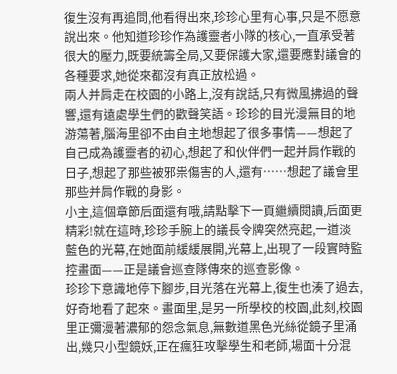復生沒有再追問,他看得出來,珍珍心里有心事,只是不愿意說出來。他知道珍珍作為護靈者小隊的核心,一直承受著很大的壓力,既要統籌全局,又要保護大家,還要應對議會的各種要求,她從來都沒有真正放松過。
兩人并肩走在校園的小路上,沒有說話,只有微風拂過的聲響,還有遠處學生們的歡聲笑語。珍珍的目光漫無目的地游蕩著,腦海里卻不由自主地想起了很多事情——想起了自己成為護靈者的初心,想起了和伙伴們一起并肩作戰的日子,想起了那些被邪祟傷害的人,還有……想起了議會里那些并肩作戰的身影。
小主,這個章節后面還有哦,請點擊下一頁繼續閱讀,后面更精彩!就在這時,珍珍手腕上的議長令牌突然亮起,一道淡藍色的光幕,在她面前緩緩展開,光幕上,出現了一段實時監控畫面——正是議會巡查隊傳來的巡查影像。
珍珍下意識地停下腳步,目光落在光幕上,復生也湊了過去,好奇地看了起來。畫面里,是另一所學校的校園,此刻,校園里正彌漫著濃郁的怨念氣息,無數道黑色光絲從鏡子里涌出,幾只小型鏡妖,正在瘋狂攻擊學生和老師,場面十分混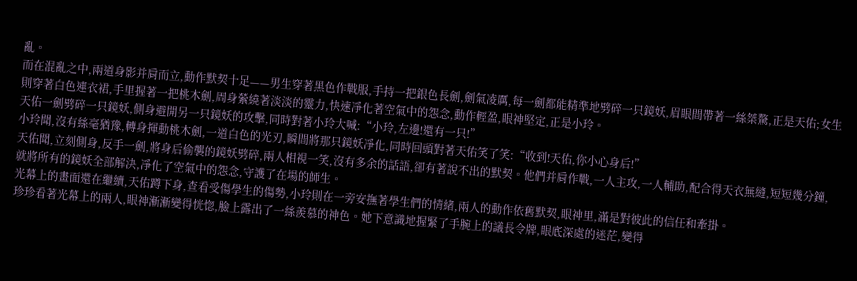亂。
而在混亂之中,兩道身影并肩而立,動作默契十足——男生穿著黑色作戰服,手持一把銀色長劍,劍氣凌厲,每一劍都能精準地劈碎一只鏡妖,眉眼間帶著一絲桀驁,正是天佑;女生則穿著白色連衣裙,手里握著一把桃木劍,周身縈繞著淡淡的靈力,快速凈化著空氣中的怨念,動作輕盈,眼神堅定,正是小玲。
天佑一劍劈碎一只鏡妖,側身避開另一只鏡妖的攻擊,同時對著小玲大喊:“小玲,左邊!還有一只!”
小玲聞,沒有絲毫猶豫,轉身揮動桃木劍,一道白色的光刃,瞬間將那只鏡妖凈化,同時回頭對著天佑笑了笑:“收到!天佑,你小心身后!”
天佑聞,立刻側身,反手一劍,將身后偷襲的鏡妖劈碎,兩人相視一笑,沒有多余的話語,卻有著說不出的默契。他們并肩作戰,一人主攻,一人輔助,配合得天衣無縫,短短幾分鐘,就將所有的鏡妖全部解決,凈化了空氣中的怨念,守護了在場的師生。
光幕上的畫面還在繼續,天佑蹲下身,查看受傷學生的傷勢,小玲則在一旁安撫著學生們的情緒,兩人的動作依舊默契,眼神里,滿是對彼此的信任和牽掛。
珍珍看著光幕上的兩人,眼神漸漸變得恍惚,臉上露出了一絲羨慕的神色。她下意識地握緊了手腕上的議長令牌,眼底深處的迷茫,變得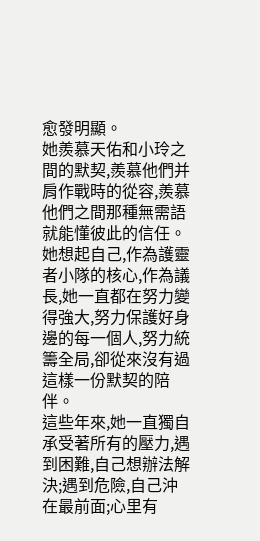愈發明顯。
她羨慕天佑和小玲之間的默契,羨慕他們并肩作戰時的從容,羨慕他們之間那種無需語就能懂彼此的信任。她想起自己,作為護靈者小隊的核心,作為議長,她一直都在努力變得強大,努力保護好身邊的每一個人,努力統籌全局,卻從來沒有過這樣一份默契的陪伴。
這些年來,她一直獨自承受著所有的壓力,遇到困難,自己想辦法解決;遇到危險,自己沖在最前面;心里有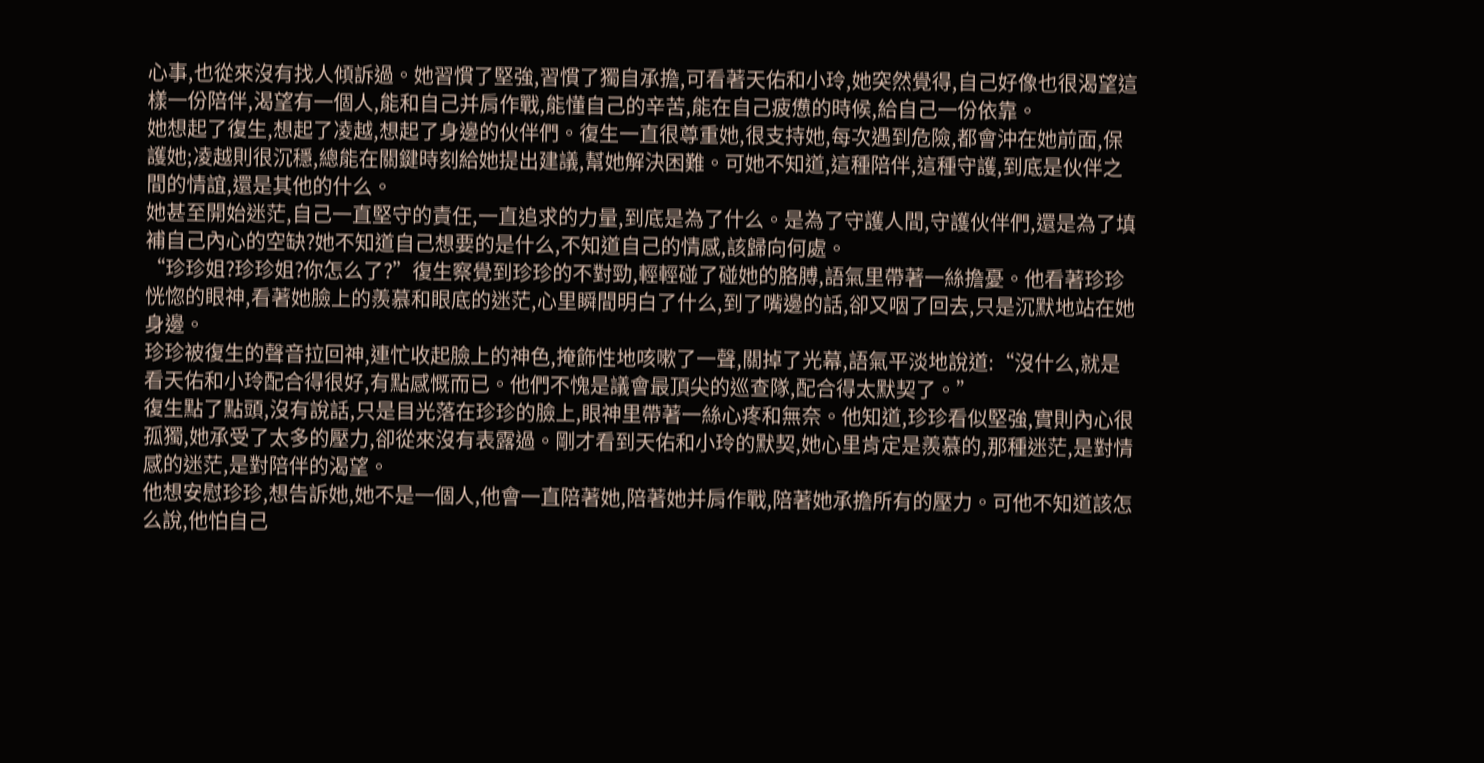心事,也從來沒有找人傾訴過。她習慣了堅強,習慣了獨自承擔,可看著天佑和小玲,她突然覺得,自己好像也很渴望這樣一份陪伴,渴望有一個人,能和自己并肩作戰,能懂自己的辛苦,能在自己疲憊的時候,給自己一份依靠。
她想起了復生,想起了凌越,想起了身邊的伙伴們。復生一直很尊重她,很支持她,每次遇到危險,都會沖在她前面,保護她;凌越則很沉穩,總能在關鍵時刻給她提出建議,幫她解決困難。可她不知道,這種陪伴,這種守護,到底是伙伴之間的情誼,還是其他的什么。
她甚至開始迷茫,自己一直堅守的責任,一直追求的力量,到底是為了什么。是為了守護人間,守護伙伴們,還是為了填補自己內心的空缺?她不知道自己想要的是什么,不知道自己的情感,該歸向何處。
“珍珍姐?珍珍姐?你怎么了?”復生察覺到珍珍的不對勁,輕輕碰了碰她的胳膊,語氣里帶著一絲擔憂。他看著珍珍恍惚的眼神,看著她臉上的羨慕和眼底的迷茫,心里瞬間明白了什么,到了嘴邊的話,卻又咽了回去,只是沉默地站在她身邊。
珍珍被復生的聲音拉回神,連忙收起臉上的神色,掩飾性地咳嗽了一聲,關掉了光幕,語氣平淡地說道:“沒什么,就是看天佑和小玲配合得很好,有點感慨而已。他們不愧是議會最頂尖的巡查隊,配合得太默契了。”
復生點了點頭,沒有說話,只是目光落在珍珍的臉上,眼神里帶著一絲心疼和無奈。他知道,珍珍看似堅強,實則內心很孤獨,她承受了太多的壓力,卻從來沒有表露過。剛才看到天佑和小玲的默契,她心里肯定是羨慕的,那種迷茫,是對情感的迷茫,是對陪伴的渴望。
他想安慰珍珍,想告訴她,她不是一個人,他會一直陪著她,陪著她并肩作戰,陪著她承擔所有的壓力。可他不知道該怎么說,他怕自己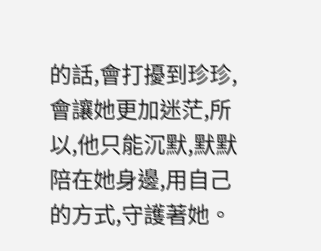的話,會打擾到珍珍,會讓她更加迷茫,所以,他只能沉默,默默陪在她身邊,用自己的方式,守護著她。